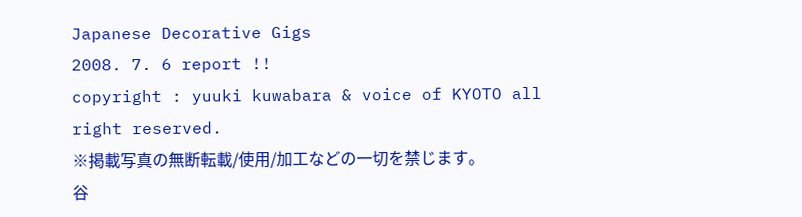Japanese Decorative Gigs
2008. 7. 6 report !!
copyright : yuuki kuwabara & voice of KYOTO all right reserved.
※掲載写真の無断転載/使用/加工などの一切を禁じます。
谷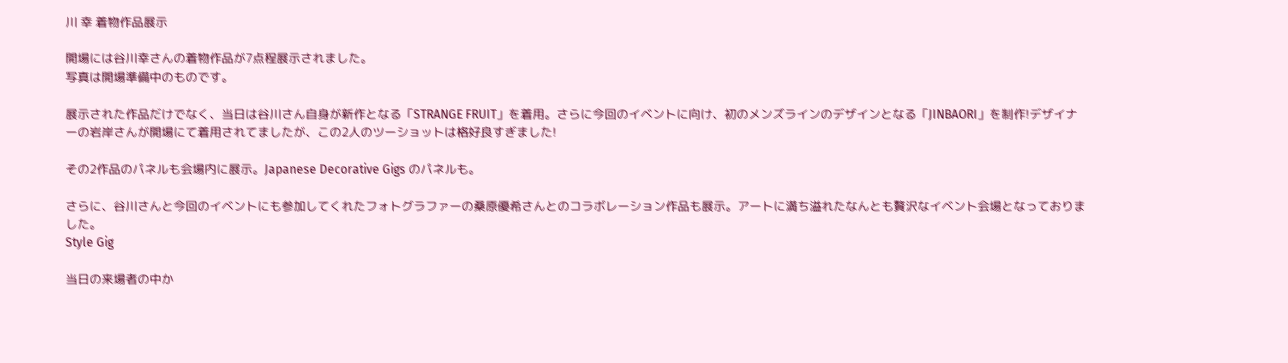川 幸 着物作品展示

開場には谷川幸さんの着物作品が7点程展示されました。
写真は開場準備中のものです。

展示された作品だけでなく、当日は谷川さん自身が新作となる「STRANGE FRUIT」を着用。さらに今回のイベントに向け、初のメンズラインのデザインとなる「JINBAORI」を制作!デザイナーの岩岸さんが開場にて着用されてましたが、この2人のツーショットは格好良すぎました!

その2作品のパネルも会場内に展示。Japanese Decorative Gigs のパネルも。

さらに、谷川さんと今回のイベントにも参加してくれたフォトグラファーの桑原優希さんとのコラボレーション作品も展示。アートに満ち溢れたなんとも贅沢なイベント会場となっておりました。
Style Gig

当日の来場者の中か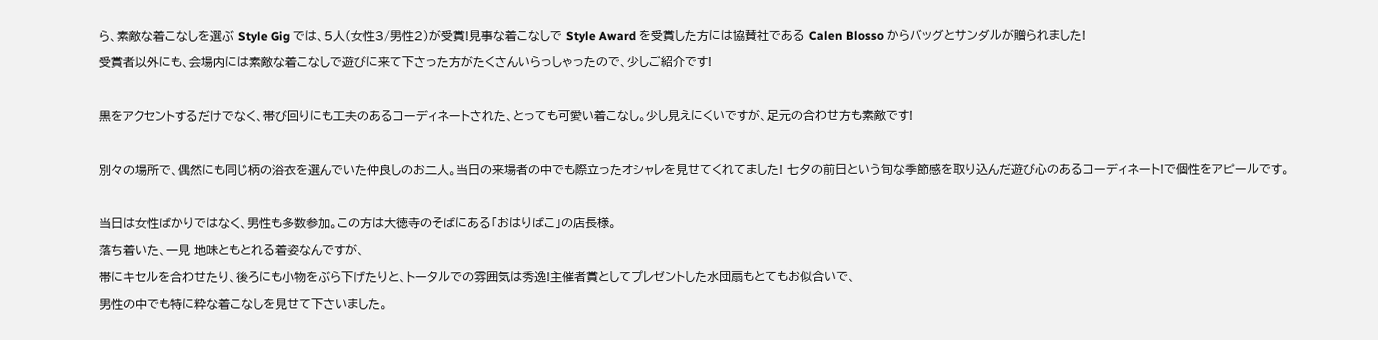ら、素敵な着こなしを選ぶ Style Gig では、5人(女性3/男性2)が受賞!見事な着こなしで Style Award を受賞した方には協賛社である Calen Blosso からバッグとサンダルが贈られました!
受賞者以外にも、会場内には素敵な着こなしで遊びに来て下さった方がたくさんいらっしゃったので、少しご紹介です!

黒をアクセントするだけでなく、帯び回りにも工夫のあるコーディネートされた、とっても可愛い着こなし。少し見えにくいですが、足元の合わせ方も素敵です!

別々の場所で、偶然にも同じ柄の浴衣を選んでいた仲良しのお二人。当日の来場者の中でも際立ったオシャレを見せてくれてました! 七夕の前日という旬な季節感を取り込んだ遊び心のあるコーディネート!で個性をアピールです。

当日は女性ばかりではなく、男性も多数参加。この方は大徳寺のそばにある「おはりばこ」の店長様。
落ち着いた、一見 地味ともとれる着姿なんですが、
帯にキセルを合わせたり、後ろにも小物をぶら下げたりと、トータルでの雰囲気は秀逸!主催者賞としてプレゼントした水団扇もとてもお似合いで、
男性の中でも特に粋な着こなしを見せて下さいました。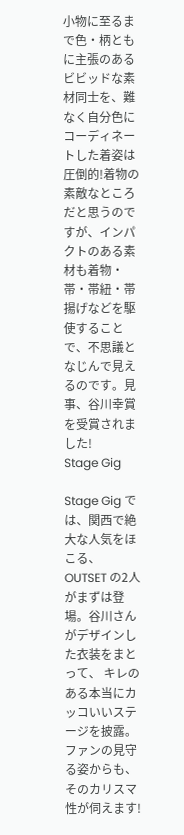小物に至るまで色・柄ともに主張のあるビビッドな素材同士を、難なく自分色にコーディネートした着姿は圧倒的!着物の素敵なところだと思うのですが、インパクトのある素材も着物・帯・帯紐・帯揚げなどを駆使することで、不思議となじんで見えるのです。見事、谷川幸賞を受賞されました!
Stage Gig

Stage Gig では、関西で絶大な人気をほこる、OUTSET の2人がまずは登場。谷川さんがデザインした衣装をまとって、 キレのある本当にカッコいいステージを披露。ファンの見守る姿からも、そのカリスマ性が伺えます!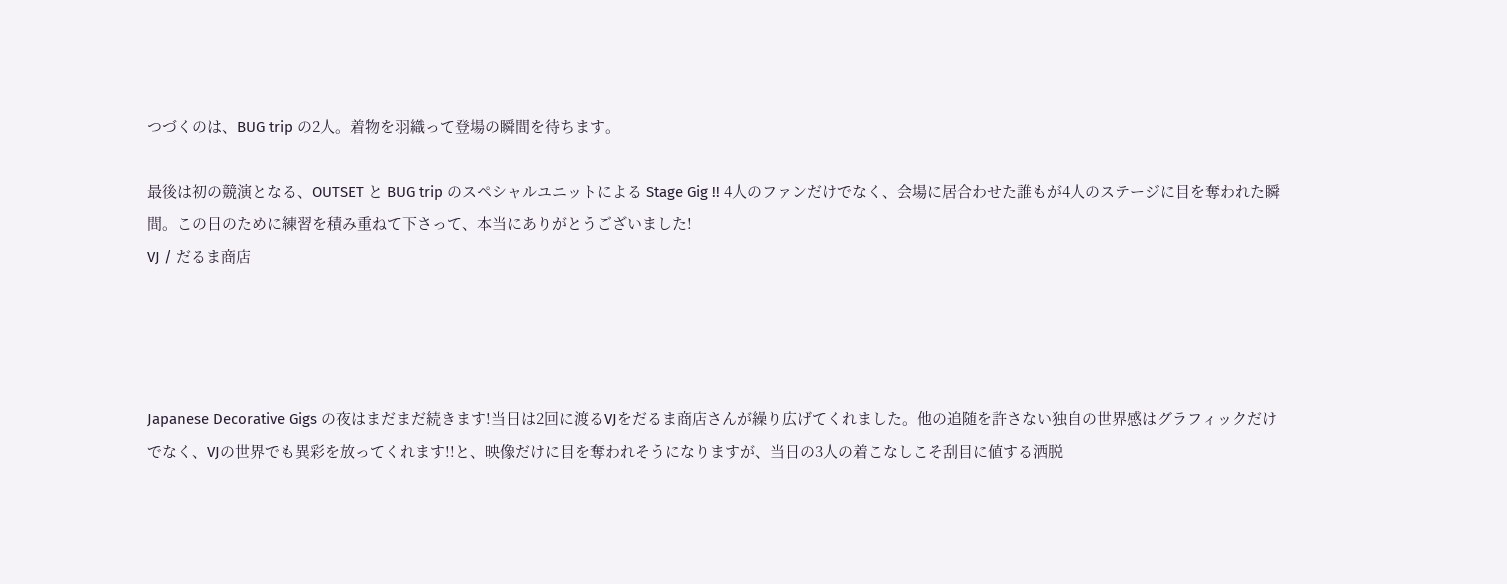つづくのは、BUG trip の2人。着物を羽織って登場の瞬間を待ちます。

最後は初の競演となる、OUTSET と BUG trip のスペシャルユニットによる Stage Gig !! 4人のファンだけでなく、会場に居合わせた誰もが4人のステージに目を奪われた瞬間。この日のために練習を積み重ねて下さって、本当にありがとうございました!
VJ / だるま商店




Japanese Decorative Gigs の夜はまだまだ続きます!当日は2回に渡るVJをだるま商店さんが繰り広げてくれました。他の追随を許さない独自の世界感はグラフィックだけでなく、VJの世界でも異彩を放ってくれます!!と、映像だけに目を奪われそうになりますが、当日の3人の着こなしこそ刮目に値する洒脱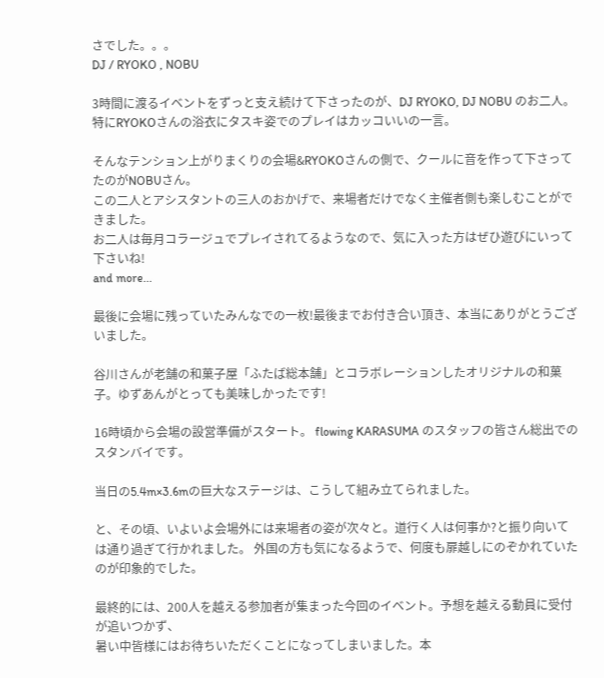さでした。。。
DJ / RYOKO , NOBU

3時間に渡るイベントをずっと支え続けて下さったのが、DJ RYOKO, DJ NOBU のお二人。特にRYOKOさんの浴衣にタスキ姿でのプレイはカッコいいの一言。

そんなテンション上がりまくりの会場&RYOKOさんの側で、クールに音を作って下さってたのがNOBUさん。
この二人とアシスタントの三人のおかげで、来場者だけでなく主催者側も楽しむことができました。
お二人は毎月コラージュでプレイされてるようなので、気に入った方はぜひ遊びにいって下さいね!
and more...

最後に会場に残っていたみんなでの一枚!最後までお付き合い頂き、本当にありがとうございました。

谷川さんが老舗の和菓子屋「ふたば総本舗」とコラボレーションしたオリジナルの和菓子。ゆずあんがとっても美味しかったです!

16時頃から会場の設営準備がスタート。 flowing KARASUMA のスタッフの皆さん総出でのスタンバイです。

当日の5.4m×3.6mの巨大なステージは、こうして組み立てられました。

と、その頃、いよいよ会場外には来場者の姿が次々と。道行く人は何事か?と振り向いては通り過ぎて行かれました。 外国の方も気になるようで、何度も扉越しにのぞかれていたのが印象的でした。

最終的には、200人を越える参加者が集まった今回のイベント。予想を越える動員に受付が追いつかず、
暑い中皆様にはお待ちいただくことになってしまいました。本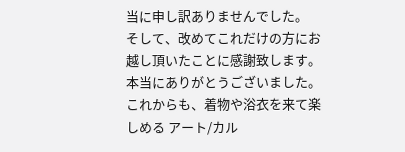当に申し訳ありませんでした。
そして、改めてこれだけの方にお越し頂いたことに感謝致します。本当にありがとうございました。
これからも、着物や浴衣を来て楽しめる アート/カル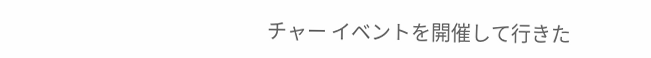チャー イベントを開催して行きた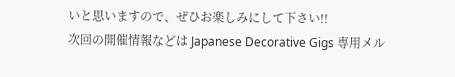いと思いますので、ぜひお楽しみにして下さい!!
次回の開催情報などは Japanese Decorative Gigs 専用メル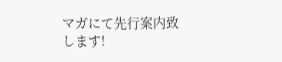マガにて先行案内致します!